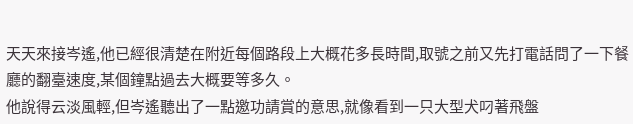天天來接岑遙,他已經很清楚在附近每個路段上大概花多長時間,取號之前又先打電話問了一下餐廳的翻臺速度,某個鐘點過去大概要等多久。
他說得云淡風輕,但岑遙聽出了一點邀功請賞的意思,就像看到一只大型犬叼著飛盤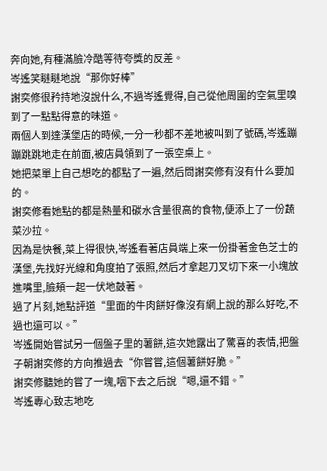奔向她,有種滿臉冷酷等待夸獎的反差。
岑遙笑瞇瞇地說“那你好棒”
謝奕修很矜持地沒說什么,不過岑遙覺得,自己從他周圍的空氣里嗅到了一點點得意的味道。
兩個人到達漢堡店的時候,一分一秒都不差地被叫到了號碼,岑遙蹦蹦跳跳地走在前面,被店員領到了一張空桌上。
她把菜單上自己想吃的都點了一遍,然后問謝奕修有沒有什么要加的。
謝奕修看她點的都是熱量和碳水含量很高的食物,便添上了一份蔬菜沙拉。
因為是快餐,菜上得很快,岑遙看著店員端上來一份掛著金色芝士的漢堡,先找好光線和角度拍了張照,然后才拿起刀叉切下來一小塊放進嘴里,臉頰一起一伏地鼓著。
過了片刻,她點評道“里面的牛肉餅好像沒有網上說的那么好吃,不過也還可以。”
岑遙開始嘗試另一個盤子里的薯餅,這次她露出了驚喜的表情,把盤子朝謝奕修的方向推過去“你嘗嘗,這個薯餅好脆。”
謝奕修聽她的嘗了一塊,咽下去之后說“嗯,還不錯。”
岑遙專心致志地吃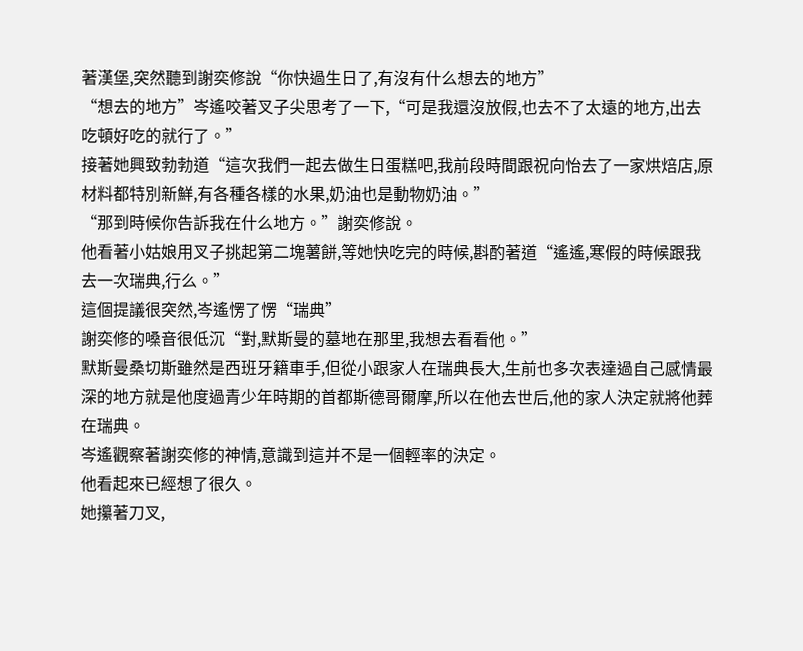著漢堡,突然聽到謝奕修說“你快過生日了,有沒有什么想去的地方”
“想去的地方”岑遙咬著叉子尖思考了一下,“可是我還沒放假,也去不了太遠的地方,出去吃頓好吃的就行了。”
接著她興致勃勃道“這次我們一起去做生日蛋糕吧,我前段時間跟祝向怡去了一家烘焙店,原材料都特別新鮮,有各種各樣的水果,奶油也是動物奶油。”
“那到時候你告訴我在什么地方。”謝奕修說。
他看著小姑娘用叉子挑起第二塊薯餅,等她快吃完的時候,斟酌著道“遙遙,寒假的時候跟我去一次瑞典,行么。”
這個提議很突然,岑遙愣了愣“瑞典”
謝奕修的嗓音很低沉“對,默斯曼的墓地在那里,我想去看看他。”
默斯曼桑切斯雖然是西班牙籍車手,但從小跟家人在瑞典長大,生前也多次表達過自己感情最深的地方就是他度過青少年時期的首都斯德哥爾摩,所以在他去世后,他的家人決定就將他葬在瑞典。
岑遙觀察著謝奕修的神情,意識到這并不是一個輕率的決定。
他看起來已經想了很久。
她攥著刀叉,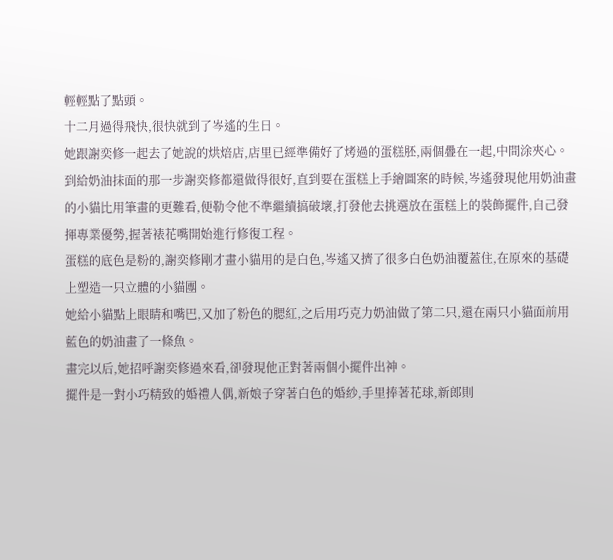輕輕點了點頭。
十二月過得飛快,很快就到了岑遙的生日。
她跟謝奕修一起去了她說的烘焙店,店里已經準備好了烤過的蛋糕胚,兩個疊在一起,中間涂夾心。
到給奶油抹面的那一步謝奕修都還做得很好,直到要在蛋糕上手繪圖案的時候,岑遙發現他用奶油畫的小貓比用筆畫的更難看,便勒令他不準繼續搞破壞,打發他去挑選放在蛋糕上的裝飾擺件,自己發揮專業優勢,握著裱花嘴開始進行修復工程。
蛋糕的底色是粉的,謝奕修剛才畫小貓用的是白色,岑遙又擠了很多白色奶油覆蓋住,在原來的基礎上塑造一只立體的小貓團。
她給小貓點上眼睛和嘴巴,又加了粉色的腮紅,之后用巧克力奶油做了第二只,還在兩只小貓面前用藍色的奶油畫了一條魚。
畫完以后,她招呼謝奕修過來看,卻發現他正對著兩個小擺件出神。
擺件是一對小巧精致的婚禮人偶,新娘子穿著白色的婚紗,手里捧著花球,新郎則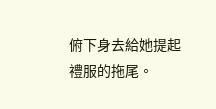俯下身去給她提起禮服的拖尾。